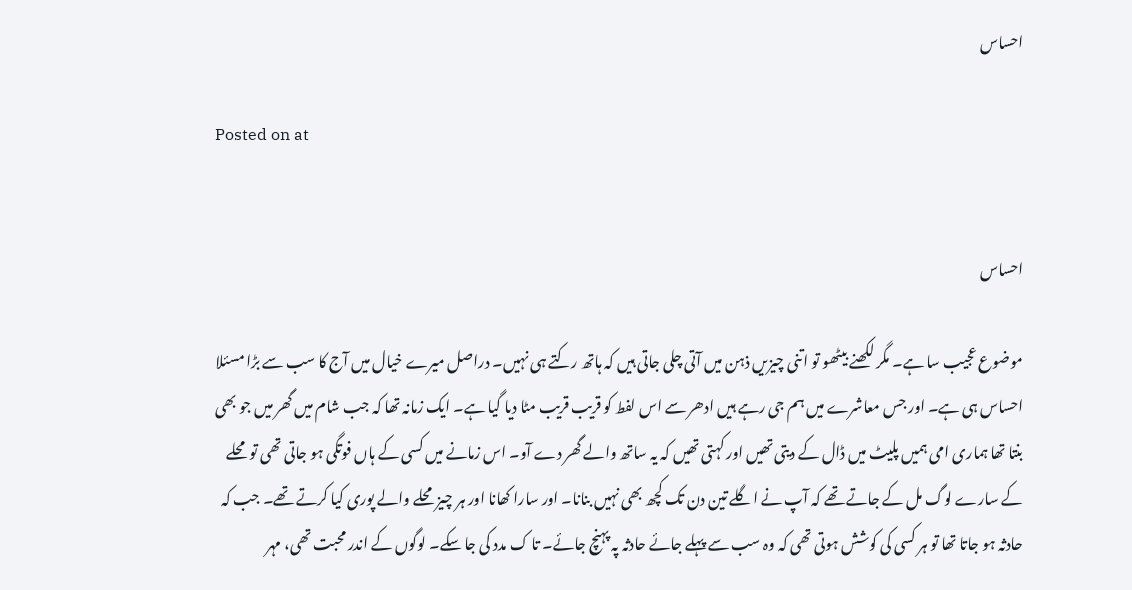احساس

Posted on at


احساس

موضوع عجیب سا ہے۔ مگر لکھنے بیٹھو تو اتنی چیزیں ذہن میں آتی چلی جاتی ہیں کہ ہاتھ رکتے ہی نہیں۔ دراصل میرے خیال میں آج کا سب سے بڑا مسئلا احساس ہی ہے۔ اور جس معاشرے میں ہم جی رہے ہیں ادھر سے اس لفط کو قریب قریب مٹا دیا گیا ہے۔ ایک زمانہ تھا کہ جب شام میں گھر میں جو بھی بنتا تھا ہماری امی ہمیں پلیٹ میں ڈال کے دیتی تھیں اور کہتی تھیں کہ یہ ساتھ والے گھر دے آو۔ اس زمانے میں کسی کے ہاں فوتگی ہو جاتی تھی تو محلے کے سارے لوگ مل کے جاتے تھے کہ آپ نے اگلے تین دن تک کچھ بھی نہیں بنانا۔ اور سارا کھانا اور ہر چیز محلے والے پوری کیا کرتے تھے۔ جب کہ حادثہ ہو جاتا تھا تو ہر کسی کی کوشش ہوتی تھی کہ وہ سب سے پہلے جائے حادثہ پہ پہنچ جائے۔ تا ک مدد کی جا سکے۔ لوگوں کے اندر محبت تھی، مہر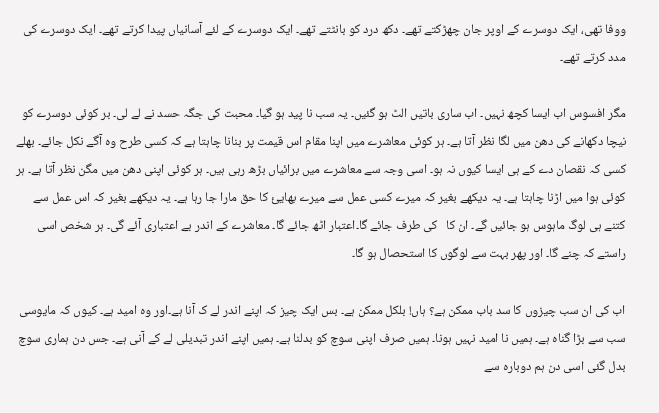ووفا تھی، ایک دوسرے کے اوپر جان چھڑکتے تھے۔ دکھ درد کو بانٹتے تھے۔ ایک دوسرے کے لئے آسانیاں پیدا کرتے تھے۔ ایک دوسرے کی مدد کرتے تھے۔

مگر افسوس اب ایسا کچھ نہیں۔ اب ساری باتیں الٹ ہو گئیں۔ یہ سب نا پید ہو گیا۔ محبت کی جگہ حسد نے لے لی۔ بر کوئی دوسرے کو نیچا دکھانے کی دھن میں لگا نظر آتا ہے۔ ہر کوئی معاشرے میں اپنا مقام اس قیمت پر بنانا چاہتا ہے کہ کسی طرح وہ آگے نکل جائے۔ بھلے کسی کہ نقصان دے کے ہی ایسا کیوں نہ ہو۔ اسی وجہ سے معاشرے میں برائیاں بڑھ رہی ہیں۔ ہر کوئی اپنی دھن میں مگن نظر آتا ہے۔ ہر کوئی ہوا میں اڑنا چاہتا ہے۔ یہ دیکھے بغیر کہ میرے کسی عمل سے میرے بھایئ کا حق مارا جا رہا ہے۔ یہ دیکھے بغیر کہ اس عمل سے کتنے ہی لوگ ماہوس ہو جائیں گے۔ ان کا   کی طرف جائے گا۔اعتبار اٹھ جائے گا۔ معاشرے کے اندر بے اعتباری آئے گی۔ ہر شخص اسی راستے کہ چنے گا۔ اور پھر بہت سے لوگوں کا استحصال ہو گا۔

اب کی ان سب چیزوں کا سد باب ممکن ہے؟ ہاں! بلکل ممکن ہے۔ بس ایک چیز کہ اپنے اندر لے ک آنا ہے۔اور وہ امید ہے۔ کیوں کہ مایوسی سب سے بڑا گناہ ہے۔ ہمیں نا امید نہیں ہونا۔ ہمیں صرف اپنی سوچ کو بدلنا ہے۔ ہمیں اپنے اندر تبدیلی لے کے آنی ہے۔ جس دن ہماری سوچ بدل گئی اسی دن ہم دوبارہ سے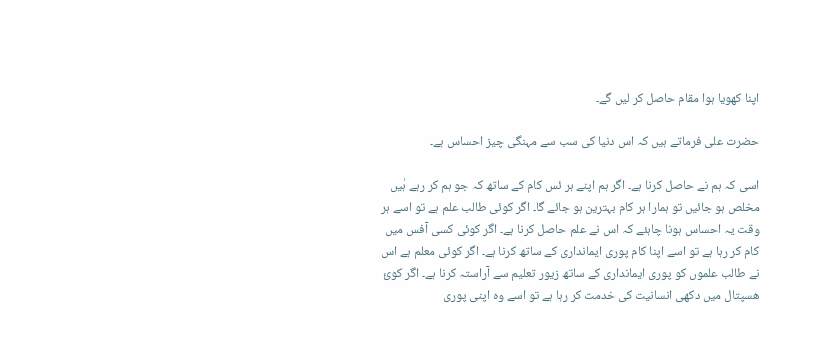اپنا کھویا ہوا مقام حاصل کر لیں گے۔

حضرت علی فرماتے ہیں کہ اس دنیا کی سب سے مہنگی چیز احساس ہے۔

اسی کہ ہم نے حاصل کرنا ہے۔ اگر ہم اپنے ہر ئس کام کے ساتھ کہ جو ہم کر رہے ہٰیں مخلص ہو جائیں تو ہمارا ہر کام بہترین ہو جائے گا۔ اگر کوئی طالب علم ہے تو اسے ہر وقت یہ احساس ہونا چاہئے کہ اس نے علم حاصل کرنا ہے۔ اگر کوئی کسی آفس میں کام کر رہا ہے تو اسے اپنا کام پوری ایمانداری کے ساتھ کرنا ہے۔ اگر کوئی معلم ہے اس نے طالب علموں کو پوری ایمانداری کے ساتھ زیور تعلیم سے آراستہ کرنا ہے۔ اگر کوئ ھسپتال میں دکھی انسانیت کی خدمت کر رہا ہے تو اسے وہ اپنی پوری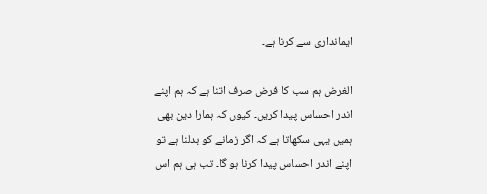ایمانداری سے کرنا ہے۔

الغرض ہم سب کا فرض صرف اتنا ہے کہ ہم اپنے اندر احساس پیدا کریں۔ کیوں کہ ہمارا دین بھی ہمیں یہی سکھاتا ہے کہ اگر زمانے کو بدلنا ہے تو اپنے اندر احساس پیدا کرنا ہو گا۔ تب ہی ہم اس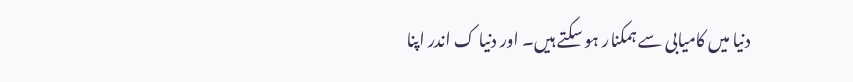دنیا میں کامیابی سے ہمکنار ہو سکتے ہیں۔ اور دنیا ک اندر اپنا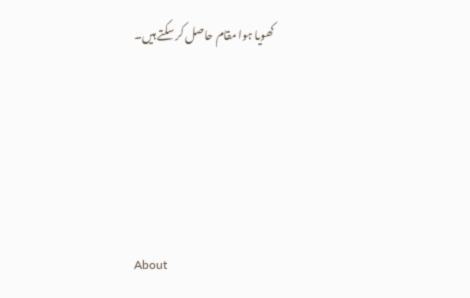کھویا ہوا مقام حاصل کر سکتے ہیں۔





About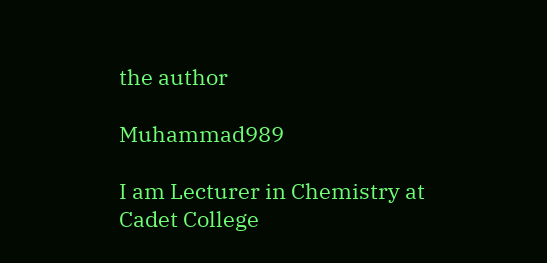the author

Muhammad989

I am Lecturer in Chemistry at Cadet College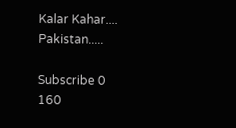Kalar Kahar.... Pakistan.....

Subscribe 0
160